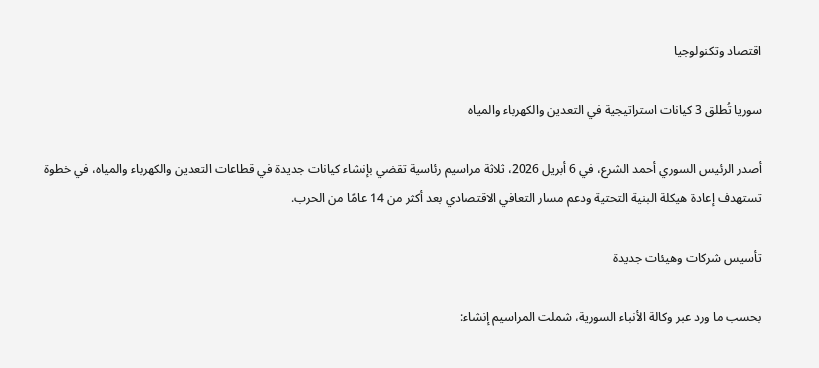اقتصاد وتكنولوجيا

سوريا تُطلق 3 كيانات استراتيجية في التعدين والكهرباء والمياه

أصدر الرئيس السوري أحمد الشرع، في 6 أبريل 2026، ثلاثة مراسيم رئاسية تقضي بإنشاء كيانات جديدة في قطاعات التعدين والكهرباء والمياه، في خطوة تستهدف إعادة هيكلة البنية التحتية ودعم مسار التعافي الاقتصادي بعد أكثر من 14 عامًا من الحرب.

تأسيس شركات وهيئات جديدة

بحسب ما ورد عبر وكالة الأنباء السورية، شملت المراسيم إنشاء: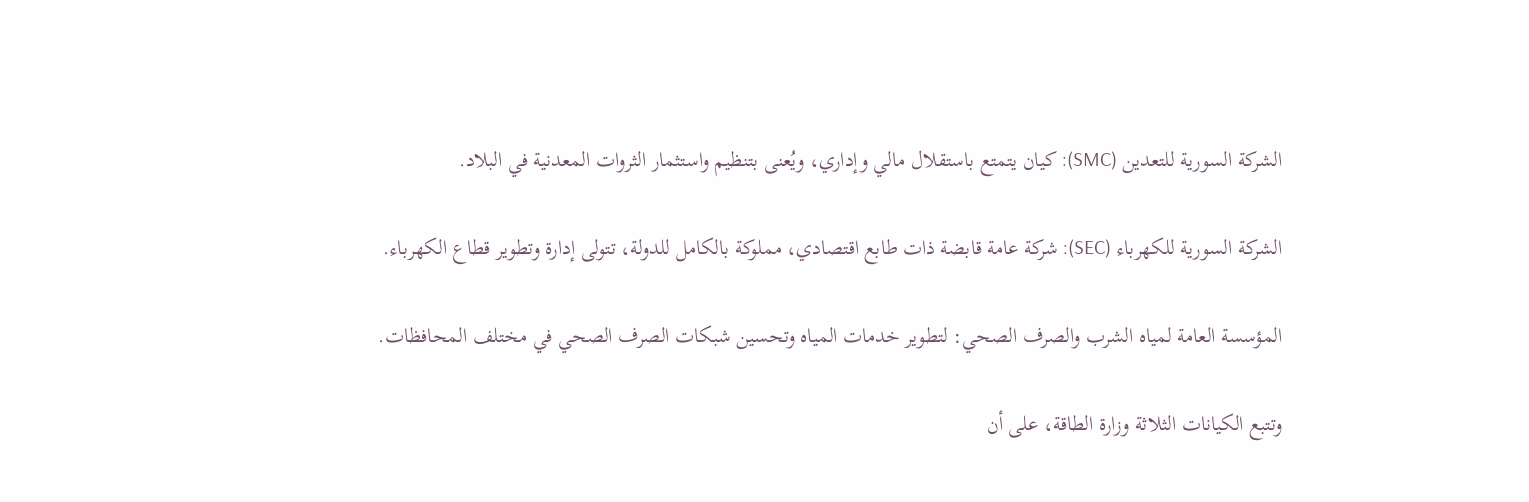الشركة السورية للتعدين (SMC): كيان يتمتع باستقلال مالي وإداري، ويُعنى بتنظيم واستثمار الثروات المعدنية في البلاد.

الشركة السورية للكهرباء (SEC): شركة عامة قابضة ذات طابع اقتصادي، مملوكة بالكامل للدولة، تتولى إدارة وتطوير قطاع الكهرباء.

المؤسسة العامة لمياه الشرب والصرف الصحي: لتطوير خدمات المياه وتحسين شبكات الصرف الصحي في مختلف المحافظات.

وتتبع الكيانات الثلاثة وزارة الطاقة، على أن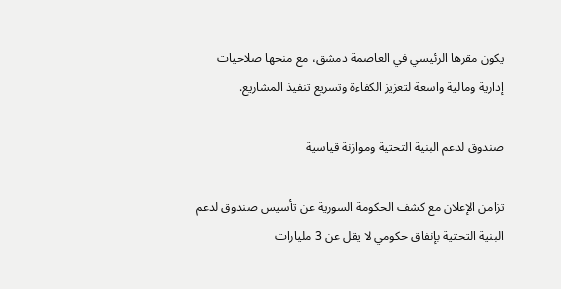يكون مقرها الرئيسي في العاصمة دمشق، مع منحها صلاحيات إدارية ومالية واسعة لتعزيز الكفاءة وتسريع تنفيذ المشاريع.

صندوق لدعم البنية التحتية وموازنة قياسية

تزامن الإعلان مع كشف الحكومة السورية عن تأسيس صندوق لدعم البنية التحتية بإنفاق حكومي لا يقل عن 3 مليارات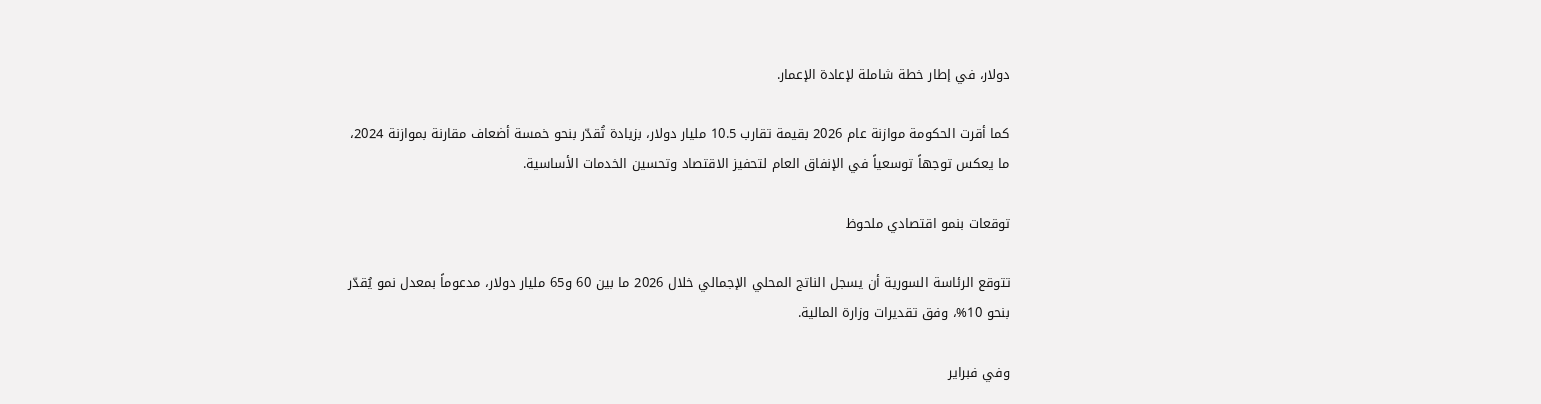دولار، في إطار خطة شاملة لإعادة الإعمار.

كما أقرت الحكومة موازنة عام 2026 بقيمة تقارب 10.5 مليار دولار، بزيادة تُقدّر بنحو خمسة أضعاف مقارنة بموازنة 2024، ما يعكس توجهاً توسعياً في الإنفاق العام لتحفيز الاقتصاد وتحسين الخدمات الأساسية.

توقعات بنمو اقتصادي ملحوظ

تتوقع الرئاسة السورية أن يسجل الناتج المحلي الإجمالي خلال 2026 ما بين 60 و65 مليار دولار، مدعوماً بمعدل نمو يُقدّر بنحو 10%، وفق تقديرات وزارة المالية.

وفي فبراير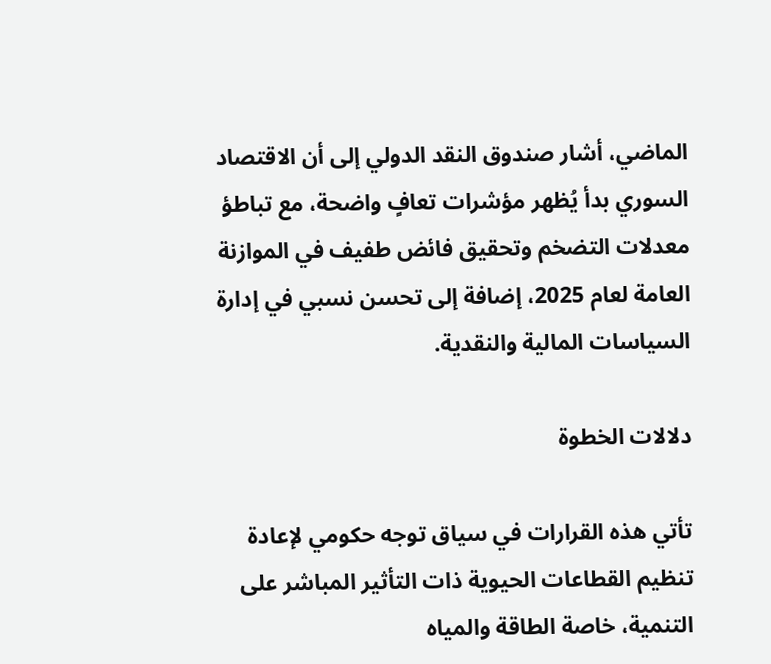الماضي، أشار صندوق النقد الدولي إلى أن الاقتصاد السوري بدأ يُظهر مؤشرات تعافٍ واضحة، مع تباطؤ معدلات التضخم وتحقيق فائض طفيف في الموازنة العامة لعام 2025، إضافة إلى تحسن نسبي في إدارة السياسات المالية والنقدية.

دلالات الخطوة

تأتي هذه القرارات في سياق توجه حكومي لإعادة تنظيم القطاعات الحيوية ذات التأثير المباشر على التنمية، خاصة الطاقة والمياه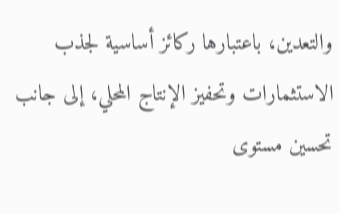والتعدين، باعتبارها ركائز أساسية لجذب الاستثمارات وتحفيز الإنتاج المحلي، إلى جانب تحسين مستوى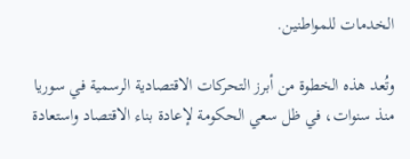الخدمات للمواطنين.

وتُعد هذه الخطوة من أبرز التحركات الاقتصادية الرسمية في سوريا منذ سنوات، في ظل سعي الحكومة لإعادة بناء الاقتصاد واستعادة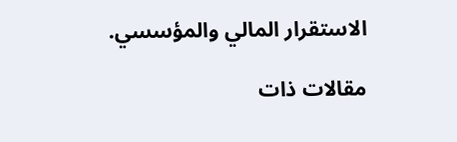الاستقرار المالي والمؤسسي.

مقالات ذات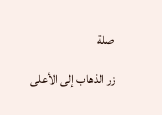صلة

زر الذهاب إلى الأعلى